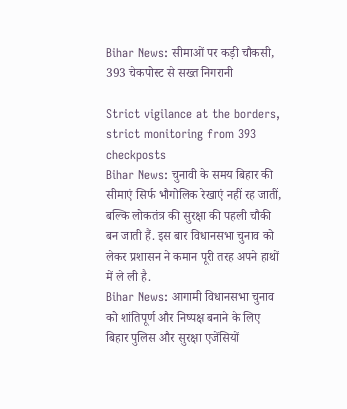Bihar News: सीमाओं पर कड़ी चौकसी, 393 चेकपोस्ट से सख्त निगरानी

Strict vigilance at the borders, strict monitoring from 393 checkposts
Bihar News: चुनावी के समय बिहार की सीमाएं सिर्फ भौगोलिक रेखाएं नहीं रह जातीं, बल्कि लोकतंत्र की सुरक्षा की पहली चौकी बन जाती हैं. इस बार विधानसभा चुनाव को लेकर प्रशासन ने कमान पूरी तरह अपने हाथों में ले ली है.
Bihar News: आगामी विधानसभा चुनाव को शांतिपूर्ण और निष्पक्ष बनाने के लिए बिहार पुलिस और सुरक्षा एजेंसियों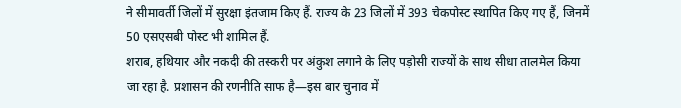ने सीमावर्ती जिलों में सुरक्षा इंतजाम किए हैं. राज्य के 23 जिलों में 393 चेकपोस्ट स्थापित किए गए हैं, जिनमें 50 एसएसबी पोस्ट भी शामिल हैं.
शराब, हथियार और नकदी की तस्करी पर अंकुश लगाने के लिए पड़ोसी राज्यों के साथ सीधा तालमेल किया जा रहा है. प्रशासन की रणनीति साफ है—इस बार चुनाव में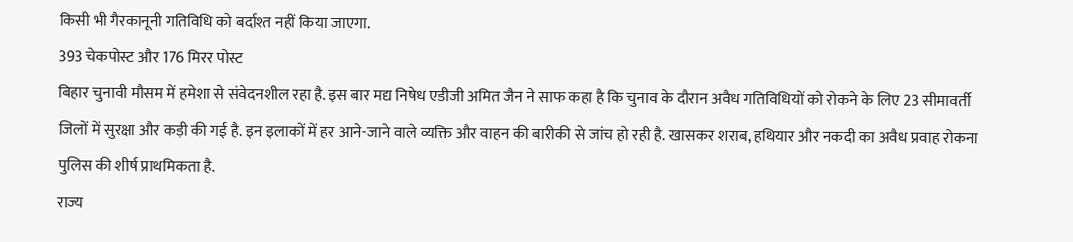किसी भी गैरकानूनी गतिविधि को बर्दाश्त नहीं किया जाएगा.
393 चेकपोस्ट और 176 मिरर पोस्ट
बिहार चुनावी मौसम में हमेशा से संवेदनशील रहा है. इस बार मद्य निषेध एडीजी अमित जैन ने साफ कहा है कि चुनाव के दौरान अवैध गतिविधियों को रोकने के लिए 23 सीमावर्ती जिलों में सुरक्षा और कड़ी की गई है. इन इलाकों में हर आने-जाने वाले व्यक्ति और वाहन की बारीकी से जांच हो रही है. खासकर शराब, हथियार और नकदी का अवैध प्रवाह रोकना पुलिस की शीर्ष प्राथमिकता है.
राज्य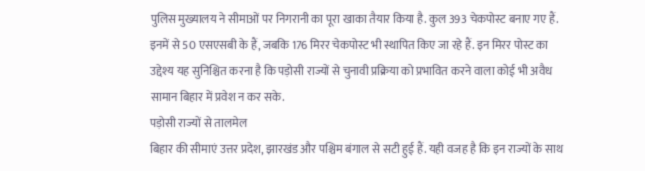पुलिस मुख्यालय ने सीमाओं पर निगरानी का पूरा खाका तैयार किया है. कुल 393 चेकपोस्ट बनाए गए हैं. इनमें से 50 एसएसबी के हैं, जबकि 176 मिरर चेकपोस्ट भी स्थापित किए जा रहे हैं. इन मिरर पोस्ट का उद्देश्य यह सुनिश्चित करना है कि पड़ोसी राज्यों से चुनावी प्रक्रिया को प्रभावित करने वाला कोई भी अवैध सामान बिहार में प्रवेश न कर सके.
पड़ोसी राज्यों से तालमेल
बिहार की सीमाएं उत्तर प्रदेश, झारखंड और पश्चिम बंगाल से सटी हुई हैं. यही वजह है कि इन राज्यों के साथ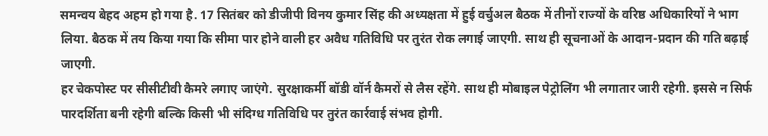समन्वय बेहद अहम हो गया है. 17 सितंबर को डीजीपी विनय कुमार सिंह की अध्यक्षता में हुई वर्चुअल बैठक में तीनों राज्यों के वरिष्ठ अधिकारियों ने भाग लिया. बैठक में तय किया गया कि सीमा पार होने वाली हर अवैध गतिविधि पर तुरंत रोक लगाई जाएगी. साथ ही सूचनाओं के आदान-प्रदान की गति बढ़ाई जाएगी.
हर चेकपोस्ट पर सीसीटीवी कैमरे लगाए जाएंगे. सुरक्षाकर्मी बॉडी वॉर्न कैमरों से लैस रहेंगे. साथ ही मोबाइल पेट्रोलिंग भी लगातार जारी रहेगी. इससे न सिर्फ पारदर्शिता बनी रहेगी बल्कि किसी भी संदिग्ध गतिविधि पर तुरंत कार्रवाई संभव होगी.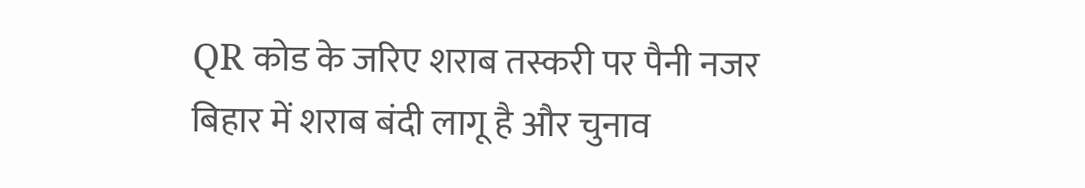QR कोड के जरिए शराब तस्करी पर पैनी नजर
बिहार में शराब बंदी लागू है और चुनाव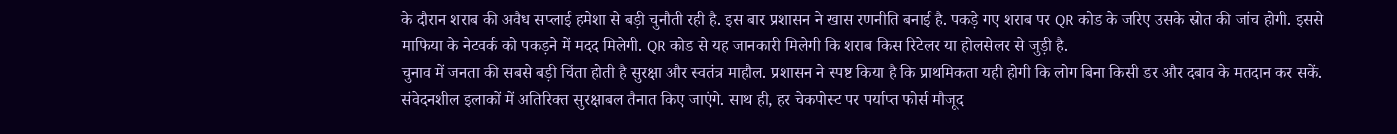के दौरान शराब की अवैध सप्लाई हमेशा से बड़ी चुनौती रही है. इस बार प्रशासन ने खास रणनीति बनाई है. पकड़े गए शराब पर QR कोड के जरिए उसके स्रोत की जांच होगी. इससे माफिया के नेटवर्क को पकड़ने में मदद मिलेगी. QR कोड से यह जानकारी मिलेगी कि शराब किस रिटेलर या होलसेलर से जुड़ी है.
चुनाव में जनता की सबसे बड़ी चिंता होती है सुरक्षा और स्वतंत्र माहौल. प्रशासन ने स्पष्ट किया है कि प्राथमिकता यही होगी कि लोग बिना किसी डर और दबाव के मतदान कर सकें. संवेदनशील इलाकों में अतिरिक्त सुरक्षाबल तैनात किए जाएंगे. साथ ही, हर चेकपोस्ट पर पर्याप्त फोर्स मौजूद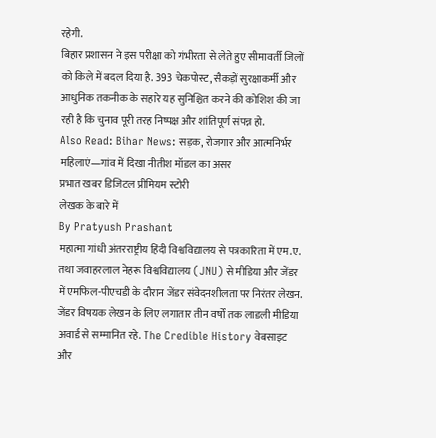रहेगी.
बिहार प्रशासन ने इस परीक्षा को गंभीरता से लेते हुए सीमावर्ती जिलों को किले में बदल दिया है. 393 चेकपोस्ट, सैकड़ों सुरक्षाकर्मी और आधुनिक तकनीक के सहारे यह सुनिश्चित करने की कोशिश की जा रही है कि चुनाव पूरी तरह निष्पक्ष और शांतिपूर्ण संपन्न हो.
Also Read: Bihar News: सड़क, रोजगार और आत्मनिर्भर महिलाएं—गांव में दिखा नीतीश मॉडल का असर
प्रभात खबर डिजिटल प्रीमियम स्टोरी
लेखक के बारे में
By Pratyush Prashant
महात्मा गांधी अंतरराष्ट्रीय हिंदी विश्वविद्यालय से पत्रकारिता में एम.ए. तथा जवाहरलाल नेहरू विश्वविद्यालय (JNU) से मीडिया और जेंडर में एमफिल-पीएचडी के दौरान जेंडर संवेदनशीलता पर निरंतर लेखन. जेंडर विषयक लेखन के लिए लगातार तीन वर्षों तक लाडली मीडिया अवार्ड से सम्मानित रहे. The Credible History वेबसाइट और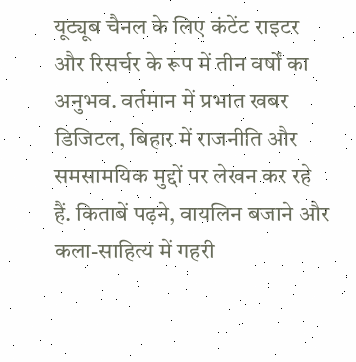यूट्यूब चैनल के लिए कंटेंट राइटर और रिसर्चर के रूप में तीन वर्षों का अनुभव. वर्तमान में प्रभात खबर डिजिटल, बिहार में राजनीति और समसामयिक मुद्दों पर लेखन कर रहे हैं. किताबें पढ़ने, वायलिन बजाने और कला-साहित्य में गहरी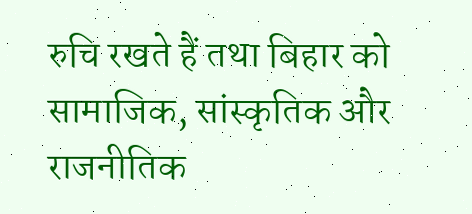रुचि रखते हैं तथा बिहार को सामाजिक, सांस्कृतिक और राजनीतिक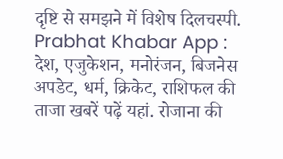दृष्टि से समझने में विशेष दिलचस्पी.
Prabhat Khabar App :
देश, एजुकेशन, मनोरंजन, बिजनेस अपडेट, धर्म, क्रिकेट, राशिफल की ताजा खबरें पढ़ें यहां. रोजाना की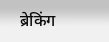ब्रेकिंग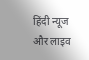हिंदी न्यूज और लाइव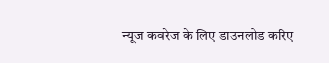न्यूज कवरेज के लिए डाउनलोड करिए